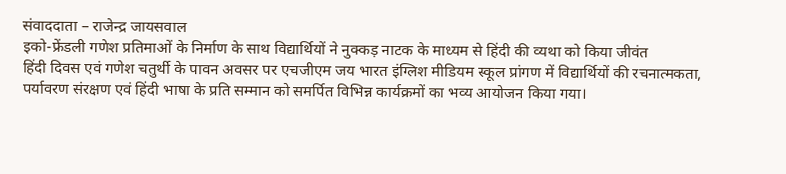संवाददाता – राजेन्द्र जायसवाल
इको-फ्रेंडली गणेश प्रतिमाओं के निर्माण के साथ विद्यार्थियों ने नुक्कड़ नाटक के माध्यम से हिंदी की व्यथा को किया जीवंत
हिंदी दिवस एवं गणेश चतुर्थी के पावन अवसर पर एचजीएम जय भारत इंग्लिश मीडियम स्कूल प्रांगण में विद्यार्थियों की रचनात्मकता, पर्यावरण संरक्षण एवं हिंदी भाषा के प्रति सम्मान को समर्पित विभिन्न कार्यक्रमों का भव्य आयोजन किया गया।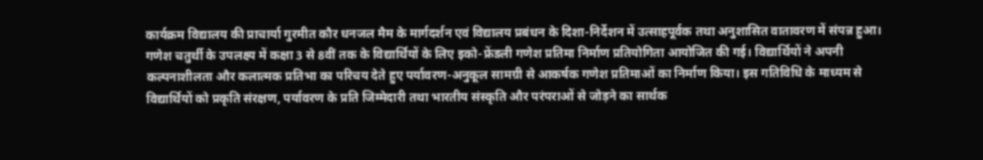कार्यक्रम विद्यालय की प्राचार्या गुरमीत कौर धनजल मैम के मार्गदर्शन एवं विद्यालय प्रबंधन के दिशा-निर्देशन में उत्साहपूर्वक तथा अनुशासित वातावरण में संपन्न हुआ।
गणेश चतुर्थी के उपलक्ष्य में कक्षा 3 से 8वीं तक के विद्यार्थियों के लिए इको-फ्रेंडली गणेश प्रतिमा निर्माण प्रतियोगिता आयोजित की गई। विद्यार्थियों ने अपनी कल्पनाशीलता और कलात्मक प्रतिभा का परिचय देते हुए पर्यावरण-अनुकूल सामग्री से आकर्षक गणेश प्रतिमाओं का निर्माण किया। इस गतिविधि के माध्यम से विद्यार्थियों को प्रकृति संरक्षण, पर्यावरण के प्रति जिम्मेदारी तथा भारतीय संस्कृति और परंपराओं से जोड़ने का सार्थक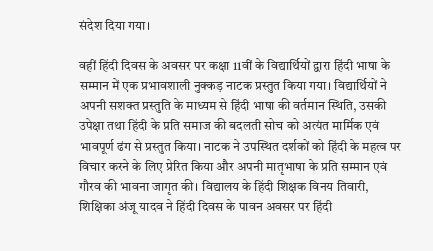संदेश दिया गया।

वहीं हिंदी दिवस के अवसर पर कक्षा 11वीं के विद्यार्थियों द्वारा हिंदी भाषा के सम्मान में एक प्रभावशाली नुक्कड़ नाटक प्रस्तुत किया गया। विद्यार्थियों ने अपनी सशक्त प्रस्तुति के माध्यम से हिंदी भाषा की वर्तमान स्थिति, उसकी उपेक्षा तथा हिंदी के प्रति समाज की बदलती सोच को अत्यंत मार्मिक एवं भावपूर्ण ढंग से प्रस्तुत किया। नाटक ने उपस्थित दर्शकों को हिंदी के महत्व पर विचार करने के लिए प्रेरित किया और अपनी मातृभाषा के प्रति सम्मान एवं गौरव की भावना जागृत की। विद्यालय के हिंदी शिक्षक विनय तिवारी, शिक्षिका अंजू यादव ने हिंदी दिवस के पावन अवसर पर हिंदी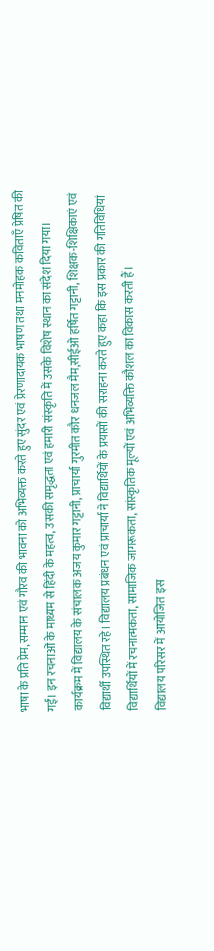भाषा के प्रति प्रेम, सम्मान एवं गौरव की भावना को अभिव्यक्त करते हुए सुंदर एवं प्रेरणादायक भाषण तथा मनमोहक कविताएँ प्रेषित की गईं। इन रचनाओं के माध्यम से हिंदी के महत्व, उसकी समृद्धता एवं हमारी संस्कृति में उसके विशेष स्थान का संदेश दिया गया।
कार्यक्रम में विद्यालय के संचालक अजय कुमार गट्टानी, प्राचार्या गुरमीत कौर धनजल मैम,सीईओ हर्षित गट्टानी, शिक्षक-शिक्षिकाएं एवं विद्यार्थी उपस्थित रहे। विद्यालय प्रबंधन एवं प्राचार्या ने विद्यार्थियों के प्रयासों की सराहना करते हुए कहा कि इस प्रकार की गतिविधियां विद्यार्थियों में रचनात्मकता, सामाजिक जागरूकता, सांस्कृतिक मूल्यों एवं अभिव्यक्ति कौशल का विकास करती हैं।
विद्यालय परिसर में आयोजित इस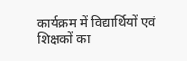कार्यक्रम में विद्यार्थियों एवं शिक्षकों का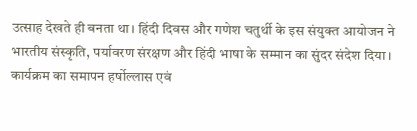उत्साह देखते ही बनता था। हिंदी दिवस और गणेश चतुर्थी के इस संयुक्त आयोजन ने भारतीय संस्कृति, पर्यावरण संरक्षण और हिंदी भाषा के सम्मान का सुंदर संदेश दिया। कार्यक्रम का समापन हर्षोल्लास एवं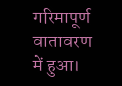गरिमापूर्ण वातावरण में हुआ।